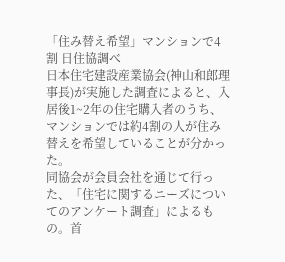「住み替え希望」マンションで4割 日住協調べ
日本住宅建設産業協会(神山和郎理事長)が実施した調査によると、入居後1~2年の住宅購入者のうち、マンションでは約4割の人が住み替えを希望していることが分かった。
同協会が会員会社を通じて行った、「住宅に関するニーズについてのアンケート調査」によるもの。首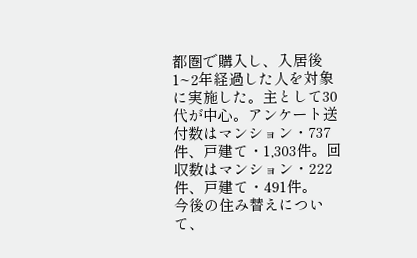都圏で購入し、入居後1~2年経過した人を対象に実施した。主として30代が中心。アンケート送付数はマンション・737件、戸建て・1,303件。回収数はマンション・222件、戸建て・491件。
今後の住み替えについて、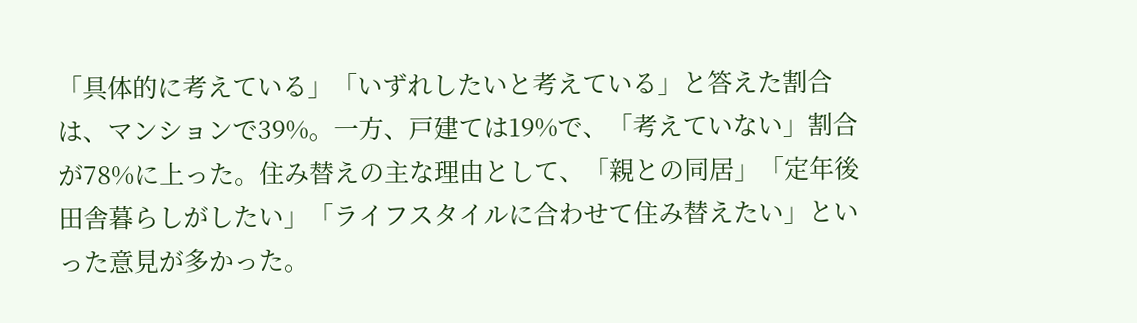「具体的に考えている」「いずれしたいと考えている」と答えた割合は、マンションで39%。一方、戸建ては19%で、「考えていない」割合が78%に上った。住み替えの主な理由として、「親との同居」「定年後田舎暮らしがしたい」「ライフスタイルに合わせて住み替えたい」といった意見が多かった。